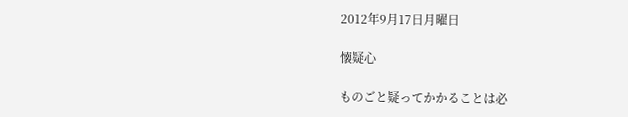2012年9月17日月曜日

懐疑心

ものごと疑ってかかることは必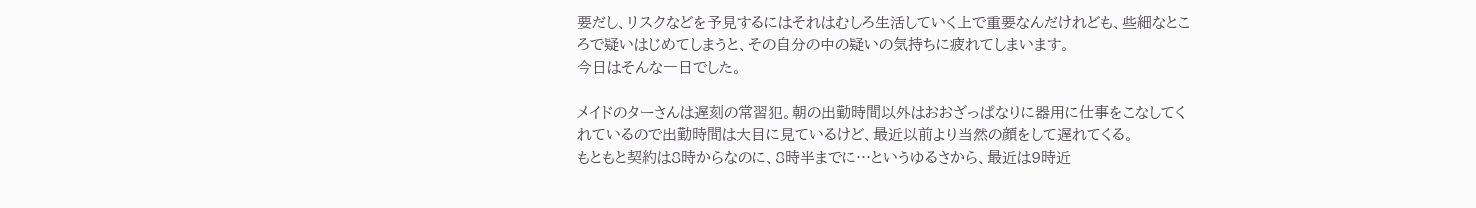要だし、リスクなどを予見するにはそれはむしろ生活していく上で重要なんだけれども、些細なところで疑いはじめてしまうと、その自分の中の疑いの気持ちに疲れてしまいます。
今日はそんな一日でした。

メイドのターさんは遅刻の常習犯。朝の出勤時間以外はおおざっぱなりに器用に仕事をこなしてくれているので出勤時間は大目に見ているけど、最近以前より当然の顔をして遅れてくる。
もともと契約は8時からなのに、8時半までに…というゆるさから、最近は9時近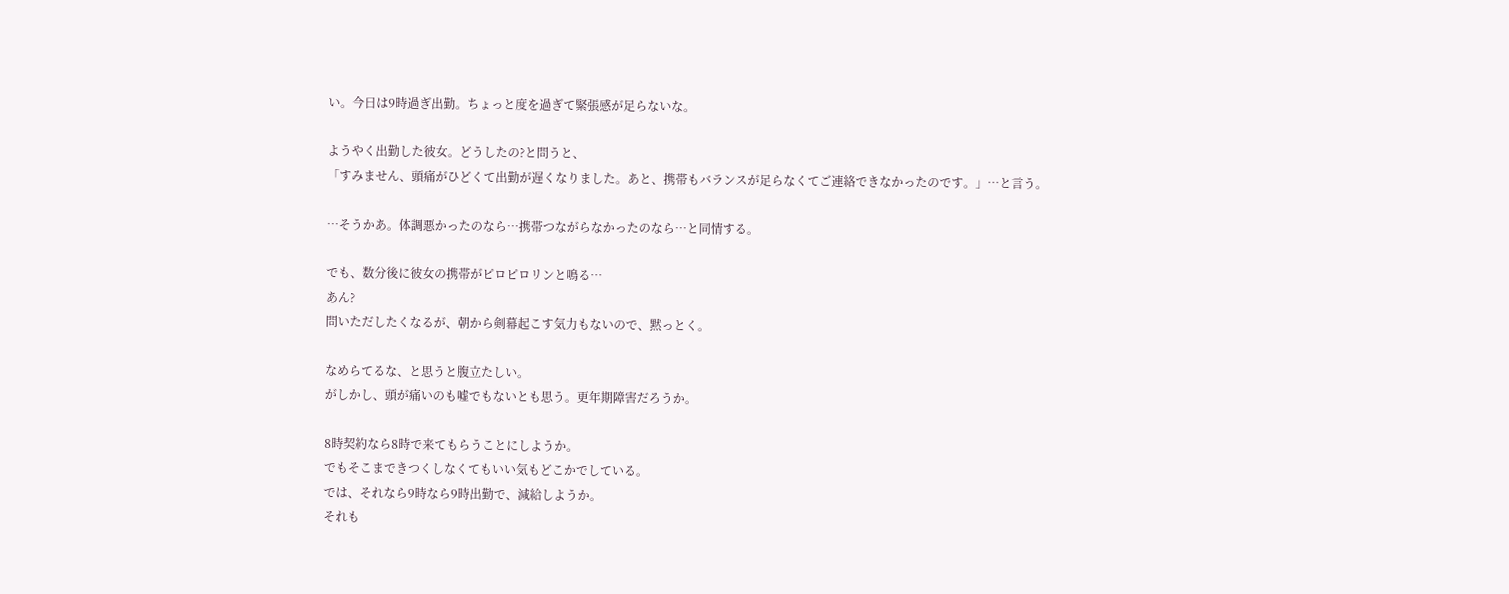い。今日は9時過ぎ出勤。ちょっと度を過ぎて緊張感が足らないな。

ようやく出勤した彼女。どうしたの?と問うと、
「すみません、頭痛がひどくて出勤が遅くなりました。あと、携帯もバランスが足らなくてご連絡できなかったのです。」…と言う。

…そうかあ。体調悪かったのなら…携帯つながらなかったのなら…と同情する。

でも、数分後に彼女の携帯がピロピロリンと鳴る…
あん?
問いただしたくなるが、朝から剣幕起こす気力もないので、黙っとく。

なめらてるな、と思うと腹立たしい。
がしかし、頭が痛いのも嘘でもないとも思う。更年期障害だろうか。

8時契約なら8時で来てもらうことにしようか。
でもそこまできつくしなくてもいい気もどこかでしている。
では、それなら9時なら9時出勤で、減給しようか。
それも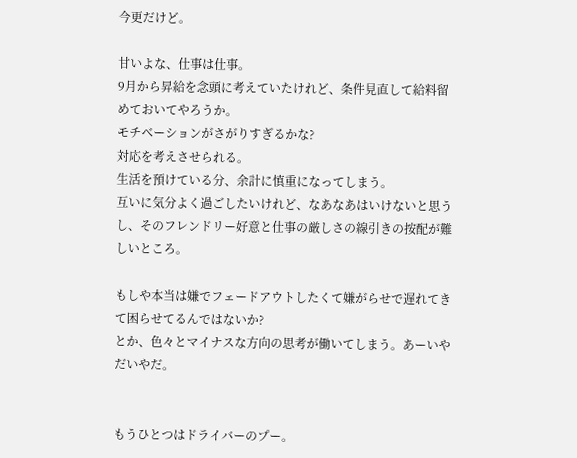今更だけど。

甘いよな、仕事は仕事。
9月から昇給を念頭に考えていたけれど、条件見直して給料留めておいてやろうか。
モチベーションがさがりすぎるかな?
対応を考えさせられる。
生活を預けている分、余計に慎重になってしまう。
互いに気分よく過ごしたいけれど、なあなあはいけないと思うし、そのフレンドリー好意と仕事の厳しさの線引きの按配が難しいところ。

もしや本当は嫌でフェードアウトしたくて嫌がらせで遅れてきて困らせてるんではないか?
とか、色々とマイナスな方向の思考が働いてしまう。あーいやだいやだ。


もうひとつはドライバーのプー。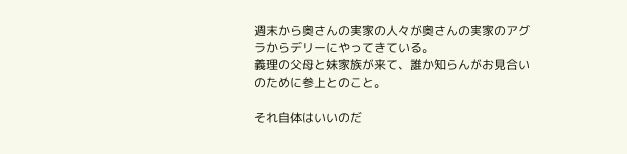週末から奥さんの実家の人々が奥さんの実家のアグラからデリーにやってきている。
義理の父母と妹家族が来て、誰か知らんがお見合いのために参上とのこと。

それ自体はいいのだ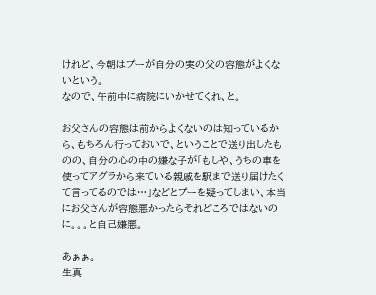けれど、今朝はプーが自分の実の父の容態がよくないという。
なので、午前中に病院にいかせてくれ、と。

お父さんの容態は前からよくないのは知っているから、もちろん行っておいで、ということで送り出したものの、自分の心の中の嫌な子が「もしや、うちの車を使ってアグラから来ている親戚を駅まで送り届けたくて言ってるのでは…」などとプーを疑ってしまい、本当にお父さんが容態悪かったらそれどころではないのに。。。と自己嫌悪。

あぁぁ。
生真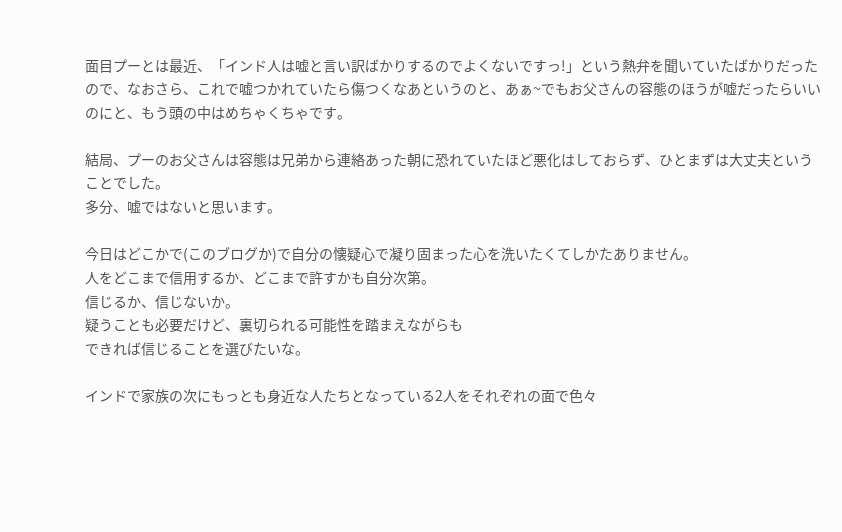面目プーとは最近、「インド人は嘘と言い訳ばかりするのでよくないですっ!」という熱弁を聞いていたばかりだったので、なおさら、これで嘘つかれていたら傷つくなあというのと、あぁ~でもお父さんの容態のほうが嘘だったらいいのにと、もう頭の中はめちゃくちゃです。

結局、プーのお父さんは容態は兄弟から連絡あった朝に恐れていたほど悪化はしておらず、ひとまずは大丈夫ということでした。
多分、嘘ではないと思います。

今日はどこかで(このブログか)で自分の懐疑心で凝り固まった心を洗いたくてしかたありません。
人をどこまで信用するか、どこまで許すかも自分次第。
信じるか、信じないか。
疑うことも必要だけど、裏切られる可能性を踏まえながらも
できれば信じることを選びたいな。

インドで家族の次にもっとも身近な人たちとなっている2人をそれぞれの面で色々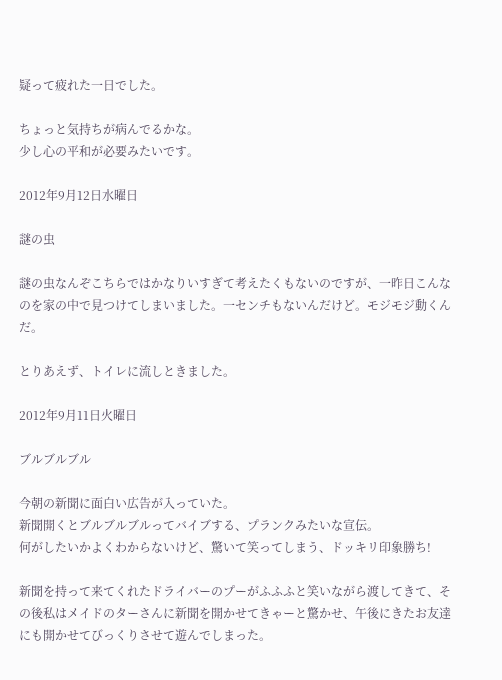疑って疲れた一日でした。

ちょっと気持ちが病んでるかな。
少し心の平和が必要みたいです。

2012年9月12日水曜日

謎の虫

謎の虫なんぞこちらではかなりいすぎて考えたくもないのですが、一昨日こんなのを家の中で見つけてしまいました。一センチもないんだけど。モジモジ動くんだ。

とりあえず、トイレに流しときました。

2012年9月11日火曜日

ブルブルブル

今朝の新聞に面白い広告が入っていた。
新聞開くとブルブルブルってバイブする、プランクみたいな宣伝。
何がしたいかよくわからないけど、驚いて笑ってしまう、ドッキリ印象勝ち!

新聞を持って来てくれたドライバーのプーがふふふと笑いながら渡してきて、その後私はメイドのターさんに新聞を開かせてきゃーと驚かせ、午後にきたお友達にも開かせてびっくりさせて遊んでしまった。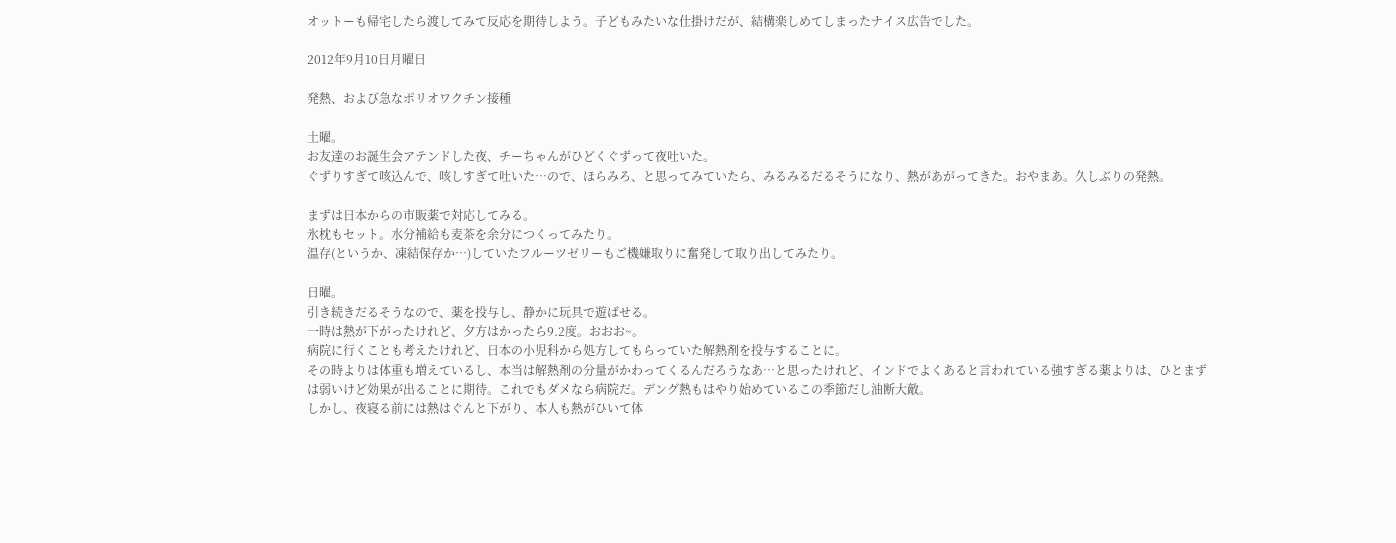オットーも帰宅したら渡してみて反応を期待しよう。子どもみたいな仕掛けだが、結構楽しめてしまったナイス広告でした。

2012年9月10日月曜日

発熱、および急なポリオワクチン接種

土曜。
お友達のお誕生会アテンドした夜、チーちゃんがひどくぐずって夜吐いた。
ぐずりすぎて咳込んで、咳しすぎて吐いた…ので、ほらみろ、と思ってみていたら、みるみるだるそうになり、熱があがってきた。おやまあ。久しぶりの発熱。

まずは日本からの市販薬で対応してみる。
氷枕もセット。水分補給も麦茶を余分につくってみたり。
温存(というか、凍結保存か…)していたフルーツゼリーもご機嫌取りに奮発して取り出してみたり。

日曜。
引き続きだるそうなので、薬を投与し、静かに玩具で遊ばせる。
一時は熱が下がったけれど、夕方はかったら9.2度。おおお~。
病院に行くことも考えたけれど、日本の小児科から処方してもらっていた解熱剤を投与することに。
その時よりは体重も増えているし、本当は解熱剤の分量がかわってくるんだろうなあ…と思ったけれど、インドでよくあると言われている強すぎる薬よりは、ひとまずは弱いけど効果が出ることに期待。これでもダメなら病院だ。デング熱もはやり始めているこの季節だし油断大敵。
しかし、夜寝る前には熱はぐんと下がり、本人も熱がひいて体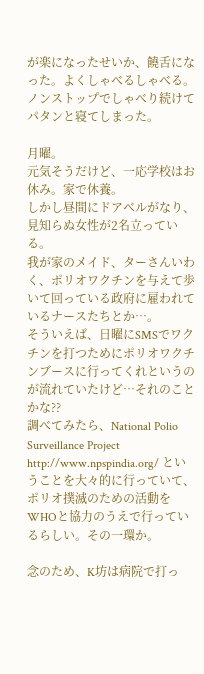が楽になったせいか、饒舌になった。よくしゃべるしゃべる。ノンストップでしゃべり続けてパタンと寝てしまった。

月曜。
元気そうだけど、一応学校はお休み。家で休養。
しかし昼間にドアベルがなり、見知らぬ女性が2名立っている。
我が家のメイド、ターさんいわく、ポリオワクチンを与えて歩いて回っている政府に雇われているナースたちとか…。
そういえば、日曜にSMSでワクチンを打つためにポリオワクチンブースに行ってくれというのが流れていたけど…それのことかな??
調べてみたら、National Polio Surveillance Project http://www.npspindia.org/ ということを大々的に行っていて、ポリオ撲滅のための活動をWHOと協力のうえで行っているらしい。その一環か。

念のため、K坊は病院で打っ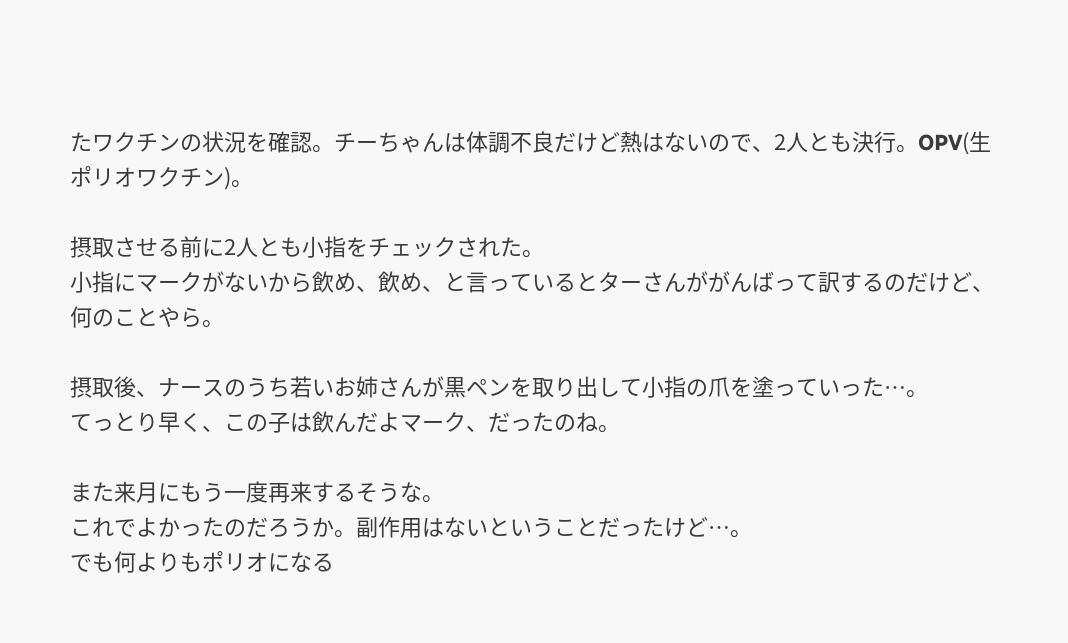たワクチンの状況を確認。チーちゃんは体調不良だけど熱はないので、2人とも決行。OPV(生ポリオワクチン)。

摂取させる前に2人とも小指をチェックされた。
小指にマークがないから飲め、飲め、と言っているとターさんががんばって訳するのだけど、何のことやら。

摂取後、ナースのうち若いお姉さんが黒ペンを取り出して小指の爪を塗っていった…。
てっとり早く、この子は飲んだよマーク、だったのね。

また来月にもう一度再来するそうな。
これでよかったのだろうか。副作用はないということだったけど…。
でも何よりもポリオになる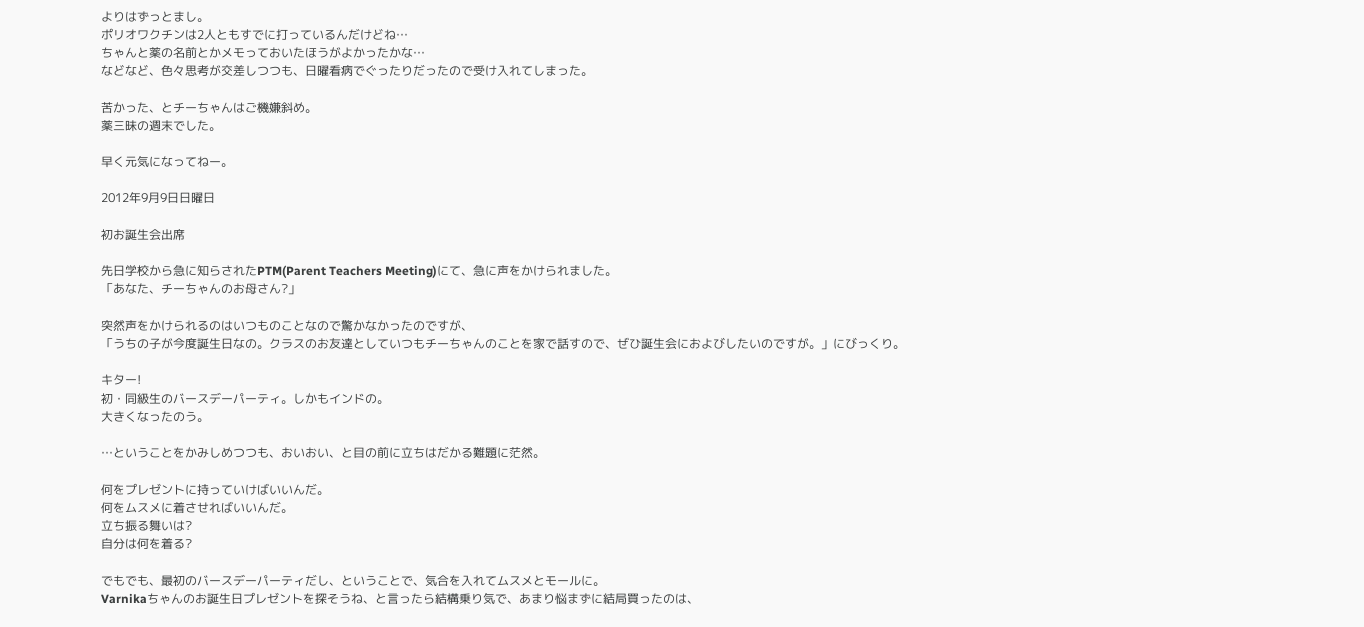よりはずっとまし。
ポリオワクチンは2人ともすでに打っているんだけどね…
ちゃんと薬の名前とかメモっておいたほうがよかったかな…
などなど、色々思考が交差しつつも、日曜看病でぐったりだったので受け入れてしまった。

苦かった、とチーちゃんはご機嫌斜め。
薬三昧の週末でした。

早く元気になってねー。

2012年9月9日日曜日

初お誕生会出席

先日学校から急に知らされたPTM(Parent Teachers Meeting)にて、急に声をかけられました。
「あなた、チーちゃんのお母さん?」

突然声をかけられるのはいつものことなので驚かなかったのですが、
「うちの子が今度誕生日なの。クラスのお友達としていつもチーちゃんのことを家で話すので、ぜひ誕生会におよびしたいのですが。」にびっくり。

キター!
初・同級生のバースデーパーティ。しかもインドの。
大きくなったのう。

…ということをかみしめつつも、おいおい、と目の前に立ちはだかる難題に茫然。

何をプレゼントに持っていけばいいんだ。
何をムスメに着させればいいんだ。
立ち振る舞いは?
自分は何を着る?

でもでも、最初のバースデーパーティだし、ということで、気合を入れてムスメとモールに。
Varnikaちゃんのお誕生日プレゼントを探そうね、と言ったら結構乗り気で、あまり悩まずに結局買ったのは、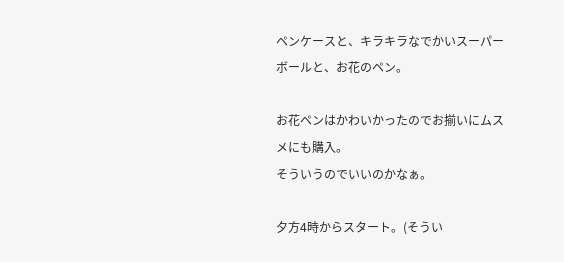ペンケースと、キラキラなでかいスーパーボールと、お花のペン。

お花ペンはかわいかったのでお揃いにムスメにも購入。
そういうのでいいのかなぁ。

夕方4時からスタート。(そうい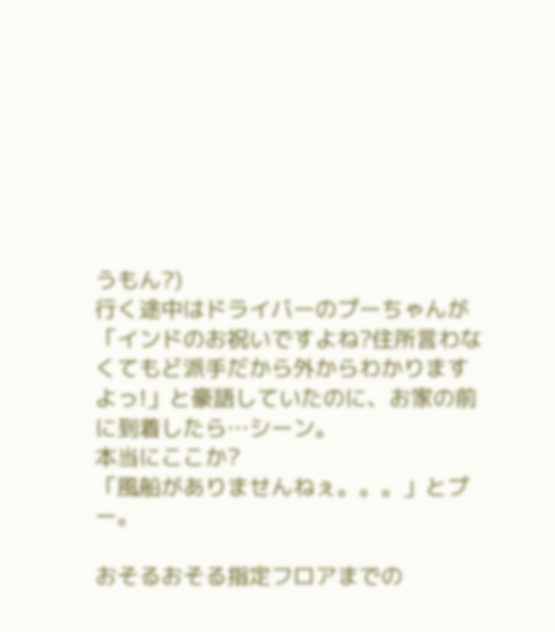うもん?)
行く途中はドライバーのプーちゃんが「インドのお祝いですよね?住所言わなくてもど派手だから外からわかりますよっ!」と豪語していたのに、お家の前に到着したら…シーン。
本当にここか?
「風船がありませんねぇ。。。」とプー。

おそるおそる指定フロアまでの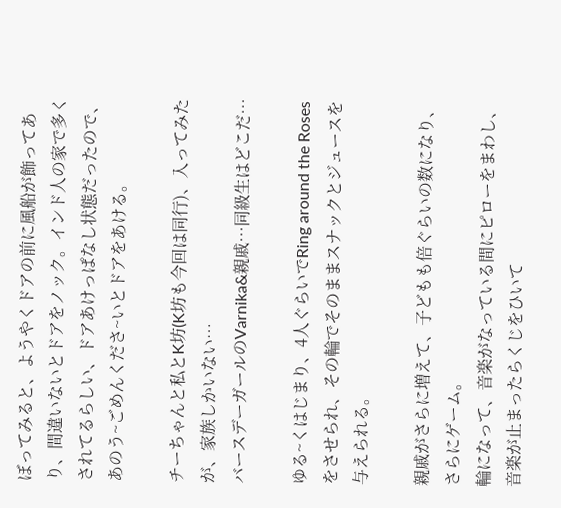ぼってみると、ようやくドアの前に風船が飾ってあり、間違いないとドアをノック。インド人の家で多くされてるらしい、ドアあけっぱなし状態だったので、あのう~ごめんくださ~いとドアをあける。

チーちゃんと私とK坊(K坊も今回は同行)、入ってみたが、家族しかいない…
バースデーガールのVarnika&親戚…同級生はどこだ…

ゆる~くはじまり、4人ぐらいでRing around the Rosesをさせられ、その輪でそのままスナックとジュースを与えられる。

親戚がさらに増えて、子どもも倍ぐらいの数になり、さらにゲーム。
輪になって、音楽がなっている間にピローをまわし、音楽が止まったらくじをひいて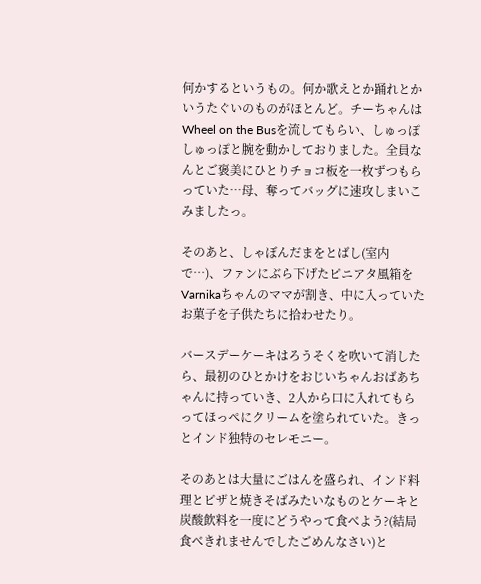何かするというもの。何か歌えとか踊れとかいうたぐいのものがほとんど。チーちゃんはWheel on the Busを流してもらい、しゅっぽしゅっぽと腕を動かしておりました。全員なんとご褒美にひとりチョコ板を一枚ずつもらっていた…母、奪ってバッグに速攻しまいこみましたっ。

そのあと、しゃぼんだまをとばし(室内で…)、ファンにぶら下げたピニアタ風箱をVarnikaちゃんのママが割き、中に入っていたお菓子を子供たちに拾わせたり。

バースデーケーキはろうそくを吹いて消したら、最初のひとかけをおじいちゃんおばあちゃんに持っていき、2人から口に入れてもらってほっぺにクリームを塗られていた。きっとインド独特のセレモニー。

そのあとは大量にごはんを盛られ、インド料理とピザと焼きそばみたいなものとケーキと炭酸飲料を一度にどうやって食べよう?(結局食べきれませんでしたごめんなさい)と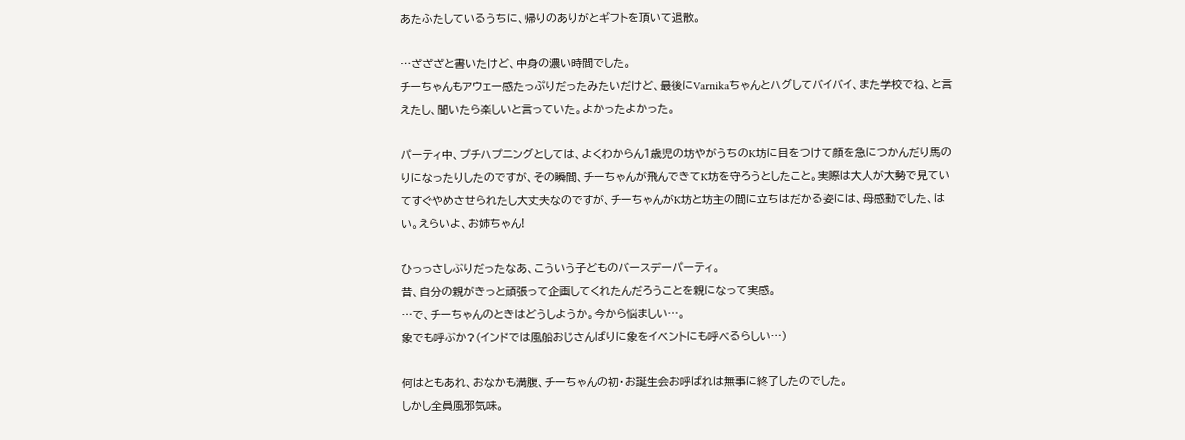あたふたしているうちに、帰りのありがとギフトを頂いて退散。

…ざざざと書いたけど、中身の濃い時間でした。
チーちゃんもアウェー感たっぷりだったみたいだけど、最後にVarnikaちゃんとハグしてバイバイ、また学校でね、と言えたし、聞いたら楽しいと言っていた。よかったよかった。

パーティ中、プチハプニングとしては、よくわからん1歳児の坊やがうちのK坊に目をつけて顔を急につかんだり馬のりになったりしたのですが、その瞬間、チーちゃんが飛んできてK坊を守ろうとしたこと。実際は大人が大勢で見ていてすぐやめさせられたし大丈夫なのですが、チーちゃんがK坊と坊主の間に立ちはだかる姿には、母感動でした、はい。えらいよ、お姉ちゃん!

ひっっさしぶりだったなあ、こういう子どものバースデーパーティ。
昔、自分の親がきっと頑張って企画してくれたんだろうことを親になって実感。
…で、チーちゃんのときはどうしようか。今から悩ましい…。
象でも呼ぶか?(インドでは風船おじさんばりに象をイベントにも呼べるらしい…)

何はともあれ、おなかも満腹、チーちゃんの初・お誕生会お呼ばれは無事に終了したのでした。
しかし全員風邪気味。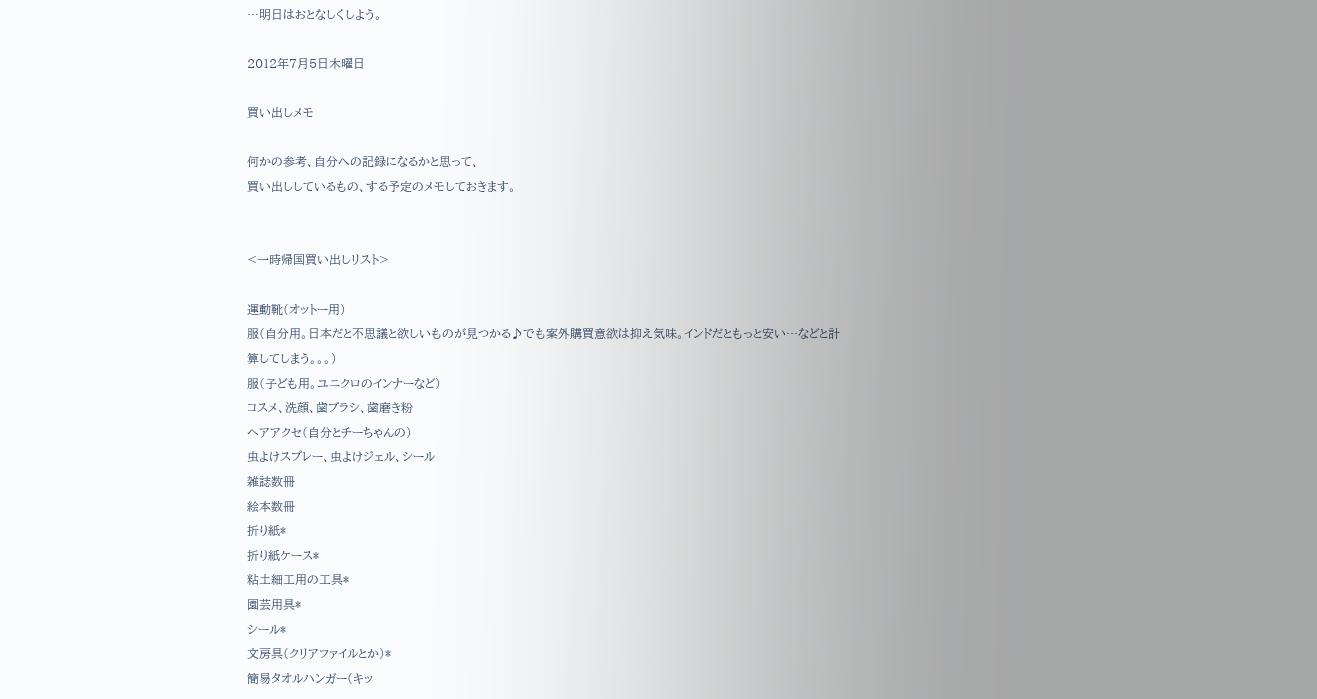…明日はおとなしくしよう。

2012年7月5日木曜日

買い出しメモ

何かの参考、自分への記録になるかと思って、
買い出ししているもの、する予定のメモしておきます。


<一時帰国買い出しリスト>

運動靴(オットー用)
服(自分用。日本だと不思議と欲しいものが見つかる♪でも案外購買意欲は抑え気味。インドだともっと安い…などと計算してしまう。。。)
服(子ども用。ユニクロのインナーなど)
コスメ、洗顔、歯ブラシ、歯磨き粉
ヘアアクセ(自分とチーちゃんの)
虫よけスプレー、虫よけジェル、シール
雑誌数冊
絵本数冊
折り紙*
折り紙ケース*
粘土細工用の工具*
園芸用具*
シール*
文房具(クリアファイルとか)*
簡易タオルハンガー(キッ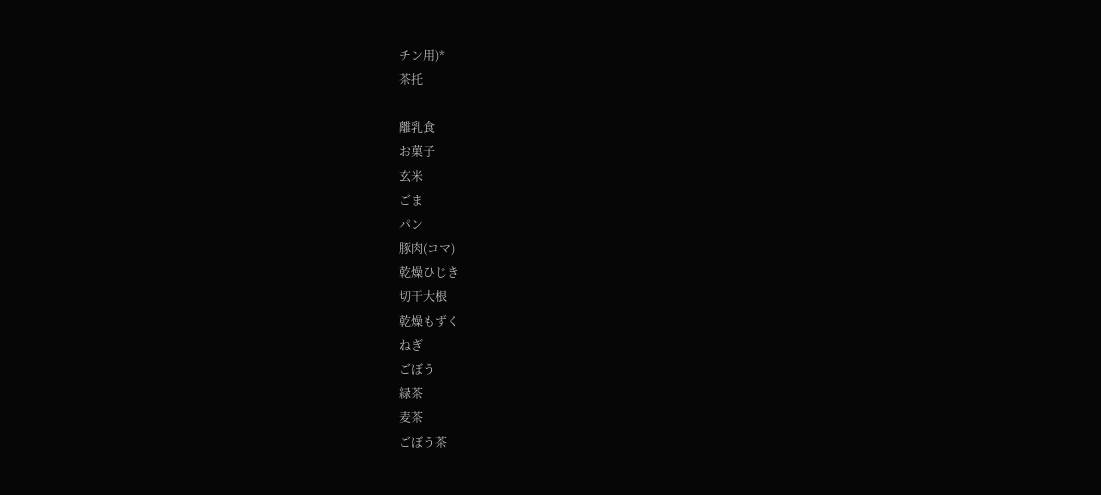チン用)*
茶托

離乳食
お菓子
玄米
ごま
パン
豚肉(コマ)
乾燥ひじき
切干大根
乾燥もずく
ねぎ
ごぼう
緑茶
麦茶
ごぼう茶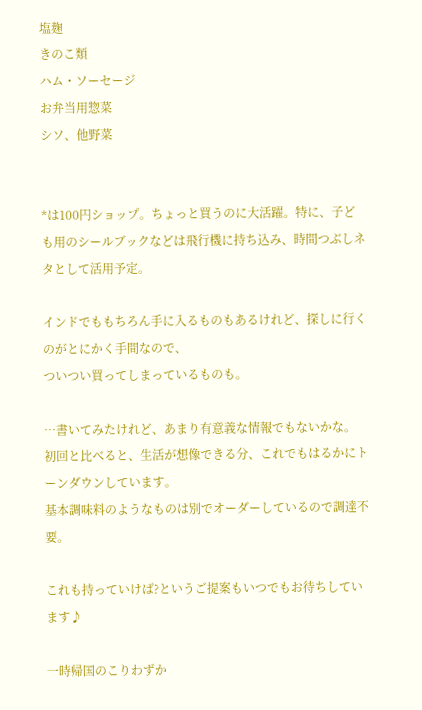塩麹
きのこ類
ハム・ソーセージ
お弁当用惣菜
シソ、他野菜


*は100円ショップ。ちょっと買うのに大活躍。特に、子ども用のシールブックなどは飛行機に持ち込み、時間つぶしネタとして活用予定。

インドでももちろん手に入るものもあるけれど、探しに行くのがとにかく手間なので、
ついつい買ってしまっているものも。

…書いてみたけれど、あまり有意義な情報でもないかな。
初回と比べると、生活が想像できる分、これでもはるかにトーンダウンしています。
基本調味料のようなものは別でオーダーしているので調達不要。

これも持っていけば?というご提案もいつでもお待ちしています♪

一時帰国のこりわずか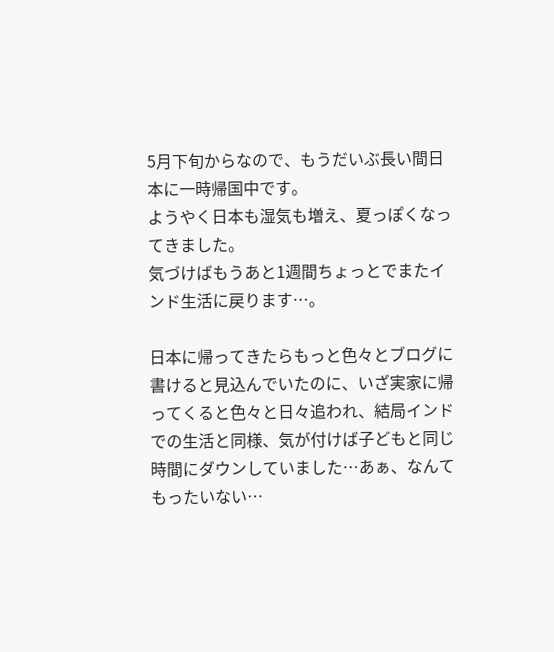5月下旬からなので、もうだいぶ長い間日本に一時帰国中です。
ようやく日本も湿気も増え、夏っぽくなってきました。
気づけばもうあと1週間ちょっとでまたインド生活に戻ります…。

日本に帰ってきたらもっと色々とブログに書けると見込んでいたのに、いざ実家に帰ってくると色々と日々追われ、結局インドでの生活と同様、気が付けば子どもと同じ時間にダウンしていました…あぁ、なんてもったいない…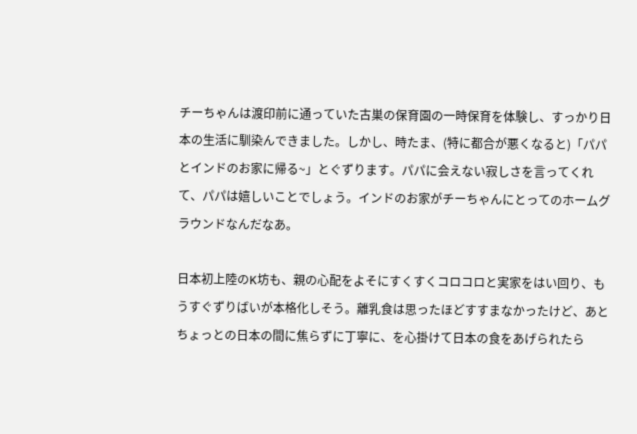チーちゃんは渡印前に通っていた古巣の保育園の一時保育を体験し、すっかり日本の生活に馴染んできました。しかし、時たま、(特に都合が悪くなると)「パパとインドのお家に帰る~」とぐずります。パパに会えない寂しさを言ってくれて、パパは嬉しいことでしょう。インドのお家がチーちゃんにとってのホームグラウンドなんだなあ。

日本初上陸のK坊も、親の心配をよそにすくすくコロコロと実家をはい回り、もうすぐずりばいが本格化しそう。離乳食は思ったほどすすまなかったけど、あとちょっとの日本の間に焦らずに丁寧に、を心掛けて日本の食をあげられたら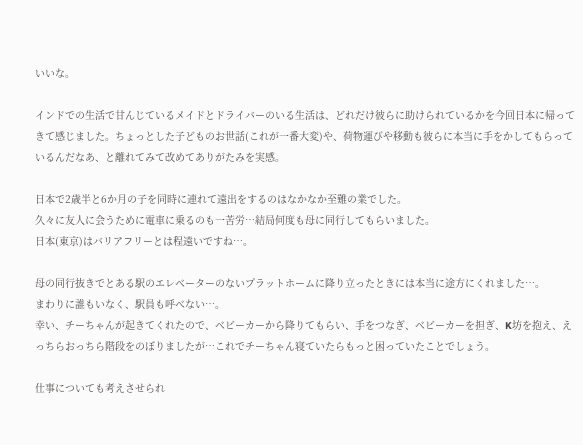いいな。

インドでの生活で甘んじているメイドとドライバーのいる生活は、どれだけ彼らに助けられているかを今回日本に帰ってきて感じました。ちょっとした子どものお世話(これが一番大変)や、荷物運びや移動も彼らに本当に手をかしてもらっているんだなあ、と離れてみて改めてありがたみを実感。

日本で2歳半と6か月の子を同時に連れて遠出をするのはなかなか至難の業でした。
久々に友人に会うために電車に乗るのも一苦労…結局何度も母に同行してもらいました。
日本(東京)はバリアフリーとは程遠いですね…。

母の同行抜きでとある駅のエレベーターのないプラットホームに降り立ったときには本当に途方にくれました…。
まわりに誰もいなく、駅員も呼べない…。
幸い、チーちゃんが起きてくれたので、ベビーカーから降りてもらい、手をつなぎ、ベビーカーを担ぎ、K坊を抱え、えっちらおっちら階段をのぼりましたが…これでチーちゃん寝ていたらもっと困っていたことでしょう。

仕事についても考えさせられ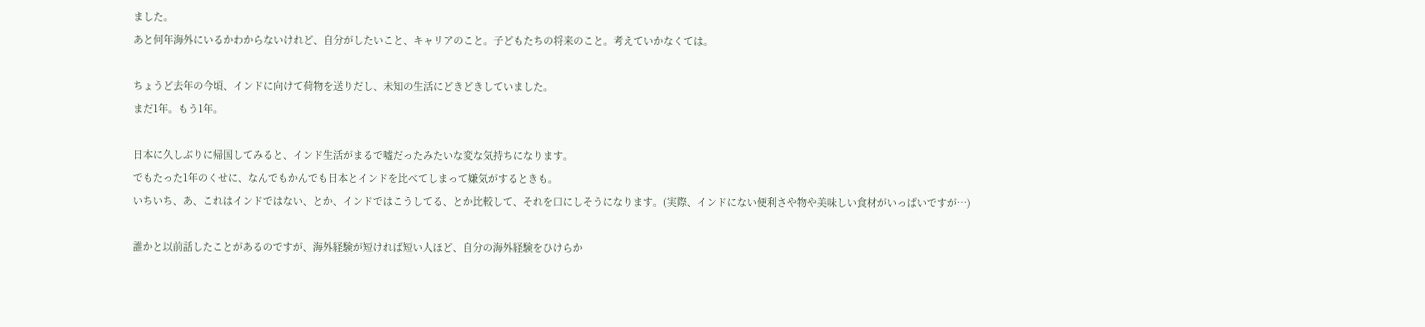ました。
あと何年海外にいるかわからないけれど、自分がしたいこと、キャリアのこと。子どもたちの将来のこと。考えていかなくては。

ちょうど去年の今頃、インドに向けて荷物を送りだし、未知の生活にどきどきしていました。
まだ1年。もう1年。

日本に久しぶりに帰国してみると、インド生活がまるで嘘だったみたいな変な気持ちになります。
でもたった1年のくせに、なんでもかんでも日本とインドを比べてしまって嫌気がするときも。
いちいち、あ、これはインドではない、とか、インドではこうしてる、とか比較して、それを口にしそうになります。(実際、インドにない便利さや物や美味しい食材がいっぱいですが…)

誰かと以前話したことがあるのですが、海外経験が短ければ短い人ほど、自分の海外経験をひけらか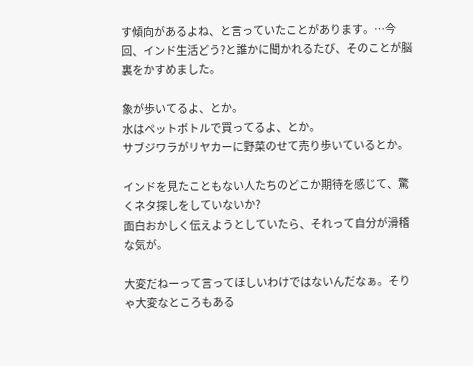す傾向があるよね、と言っていたことがあります。…今回、インド生活どう?と誰かに聞かれるたび、そのことが脳裏をかすめました。

象が歩いてるよ、とか。
水はペットボトルで買ってるよ、とか。
サブジワラがリヤカーに野菜のせて売り歩いているとか。

インドを見たこともない人たちのどこか期待を感じて、驚くネタ探しをしていないか?
面白おかしく伝えようとしていたら、それって自分が滑稽な気が。

大変だねーって言ってほしいわけではないんだなぁ。そりゃ大変なところもある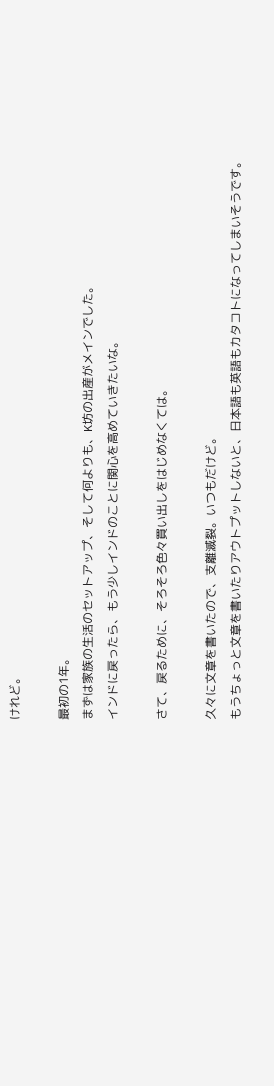けれど。

最初の1年。
まずは家族の生活のセットアップ、そして何よりも、K坊の出産がメインでした。
インドに戻ったら、もう少しインドのことに関心を高めていきたいな。

さて、戻るために、そろそろ色々買い出しをはじめなくては。

久々に文章を書いたので、支離滅裂。いつもだけど。
もうちょっと文章を書いたりアウトプットしないと、日本語も英語もカタコトになってしまいそうです。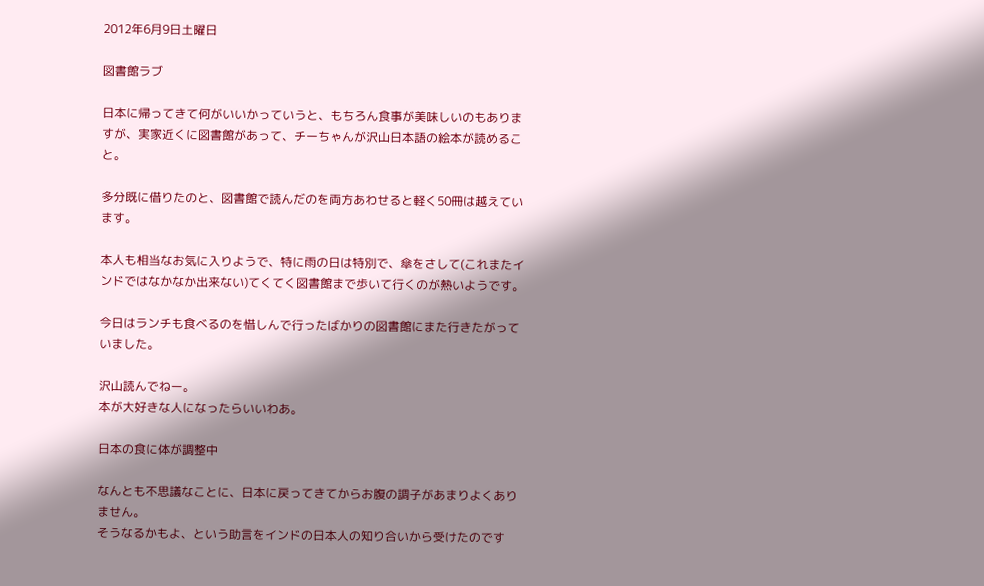2012年6月9日土曜日

図書館ラブ

日本に帰ってきて何がいいかっていうと、もちろん食事が美味しいのもありますが、実家近くに図書館があって、チーちゃんが沢山日本語の絵本が読めること。

多分既に借りたのと、図書館で読んだのを両方あわせると軽く50冊は越えています。

本人も相当なお気に入りようで、特に雨の日は特別で、傘をさして(これまたインドではなかなか出来ない)てくてく図書館まで歩いて行くのが熱いようです。

今日はランチも食べるのを惜しんで行ったばかりの図書館にまた行きたがっていました。

沢山読んでねー。
本が大好きな人になったらいいわあ。

日本の食に体が調整中

なんとも不思議なことに、日本に戻ってきてからお腹の調子があまりよくありません。
そうなるかもよ、という助言をインドの日本人の知り合いから受けたのです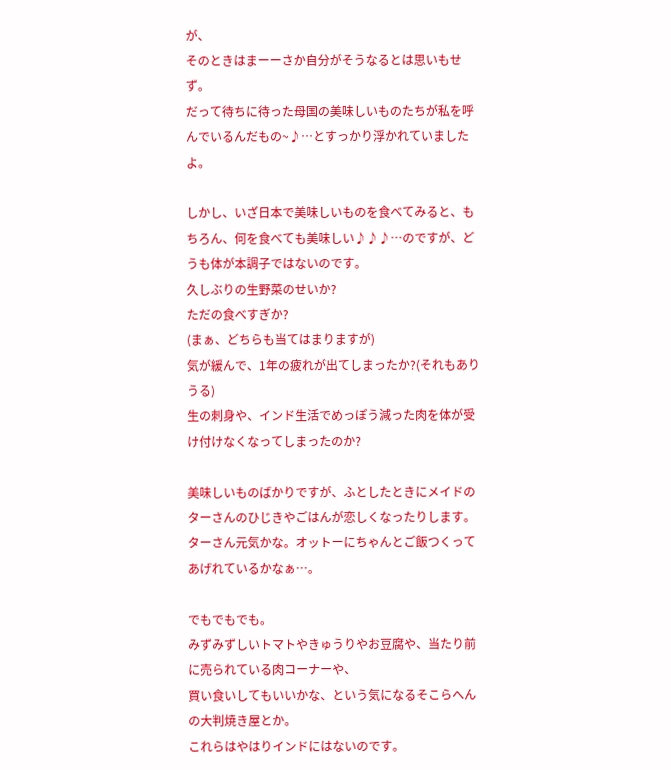が、
そのときはまーーさか自分がそうなるとは思いもせず。
だって待ちに待った母国の美味しいものたちが私を呼んでいるんだもの~♪…とすっかり浮かれていましたよ。

しかし、いざ日本で美味しいものを食べてみると、もちろん、何を食べても美味しい♪♪♪…のですが、どうも体が本調子ではないのです。
久しぶりの生野菜のせいか?
ただの食べすぎか?
(まぁ、どちらも当てはまりますが)
気が緩んで、1年の疲れが出てしまったか?(それもありうる)
生の刺身や、インド生活でめっぽう減った肉を体が受け付けなくなってしまったのか?

美味しいものばかりですが、ふとしたときにメイドのターさんのひじきやごはんが恋しくなったりします。ターさん元気かな。オットーにちゃんとご飯つくってあげれているかなぁ…。

でもでもでも。
みずみずしいトマトやきゅうりやお豆腐や、当たり前に売られている肉コーナーや、
買い食いしてもいいかな、という気になるそこらへんの大判焼き屋とか。
これらはやはりインドにはないのです。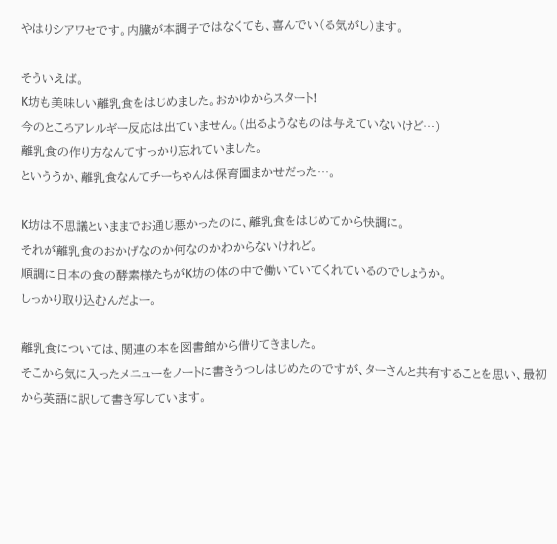やはりシアワセです。内臓が本調子ではなくても、喜んでい(る気がし)ます。

そういえば。
K坊も美味しい離乳食をはじめました。おかゆからスタート!
今のところアレルギー反応は出ていません。(出るようなものは与えていないけど…)
離乳食の作り方なんてすっかり忘れていました。
といううか、離乳食なんてチーちゃんは保育園まかせだった…。

K坊は不思議といままでお通じ悪かったのに、離乳食をはじめてから快調に。
それが離乳食のおかげなのか何なのかわからないけれど。
順調に日本の食の酵素様たちがK坊の体の中で働いていてくれているのでしょうか。
しっかり取り込むんだよー。

離乳食については、関連の本を図書館から借りてきました。
そこから気に入ったメニューをノートに書きうつしはじめたのですが、ターさんと共有することを思い、最初から英語に訳して書き写しています。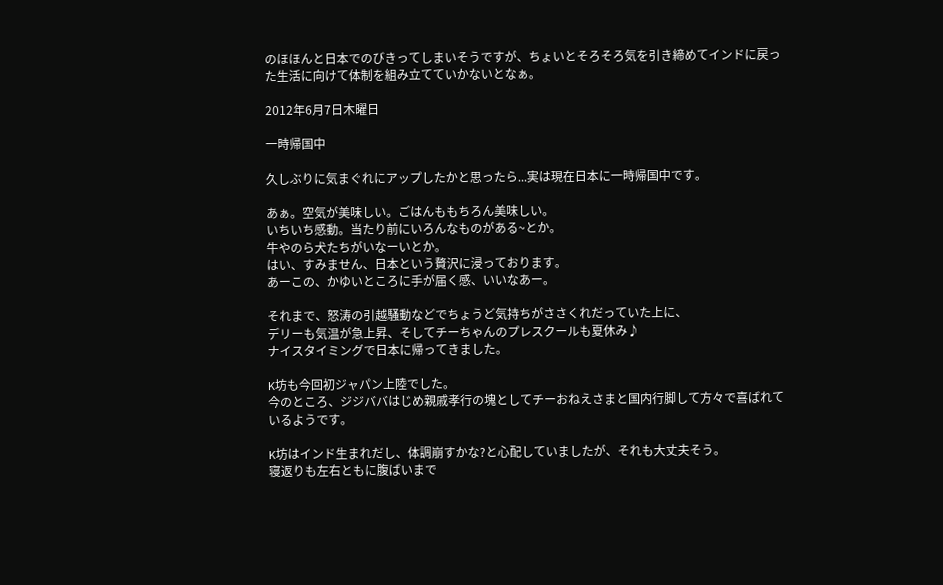のほほんと日本でのびきってしまいそうですが、ちょいとそろそろ気を引き締めてインドに戻った生活に向けて体制を組み立てていかないとなぁ。

2012年6月7日木曜日

一時帰国中

久しぶりに気まぐれにアップしたかと思ったら...実は現在日本に一時帰国中です。

あぁ。空気が美味しい。ごはんももちろん美味しい。
いちいち感動。当たり前にいろんなものがある~とか。
牛やのら犬たちがいなーいとか。
はい、すみません、日本という贅沢に浸っております。
あーこの、かゆいところに手が届く感、いいなあー。

それまで、怒涛の引越騒動などでちょうど気持ちがささくれだっていた上に、
デリーも気温が急上昇、そしてチーちゃんのプレスクールも夏休み♪
ナイスタイミングで日本に帰ってきました。

K坊も今回初ジャパン上陸でした。
今のところ、ジジババはじめ親戚孝行の塊としてチーおねえさまと国内行脚して方々で喜ばれているようです。

K坊はインド生まれだし、体調崩すかな?と心配していましたが、それも大丈夫そう。
寝返りも左右ともに腹ばいまで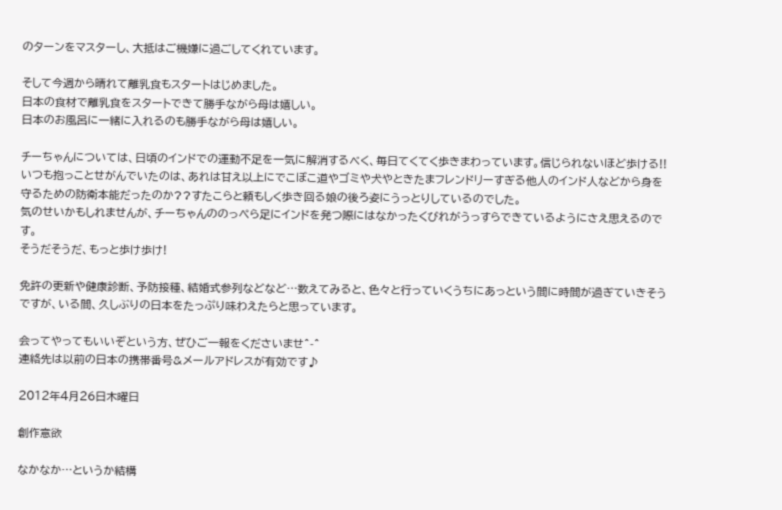のターンをマスターし、大抵はご機嫌に過ごしてくれています。

そして今週から晴れて離乳食もスタートはじめました。
日本の食材で離乳食をスタートできて勝手ながら母は嬉しい。
日本のお風呂に一緒に入れるのも勝手ながら母は嬉しい。

チーちゃんについては、日頃のインドでの運動不足を一気に解消するべく、毎日てくてく歩きまわっています。信じられないほど歩ける!!いつも抱っことせがんでいたのは、あれは甘え以上にでこぼこ道やゴミや犬やときたまフレンドリーすぎる他人のインド人などから身を守るための防衛本能だったのか??すたこらと頼もしく歩き回る娘の後ろ姿にうっとりしているのでした。
気のせいかもしれませんが、チーちゃんののっぺら足にインドを発つ際にはなかったくびれがうっすらできているようにさえ思えるのです。
そうだそうだ、もっと歩け歩け!

免許の更新や健康診断、予防接種、結婚式参列などなど…数えてみると、色々と行っていくうちにあっという間に時間が過ぎていきそうですが、いる間、久しぶりの日本をたっぷり味わえたらと思っています。

会ってやってもいいぞという方、ぜひご一報をくださいませ^-^
連絡先は以前の日本の携帯番号&メールアドレスが有効です♪

2012年4月26日木曜日

創作意欲

なかなか…というか結構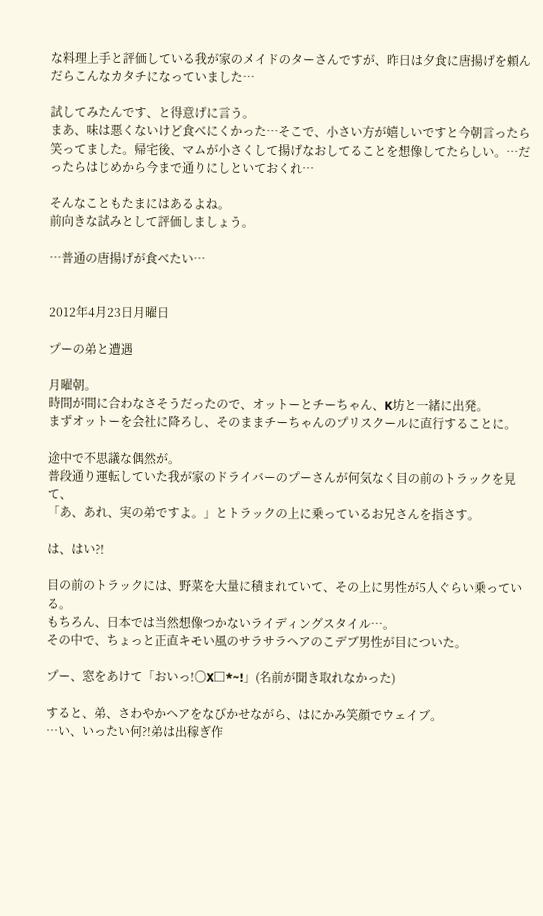な料理上手と評価している我が家のメイドのターさんですが、昨日は夕食に唐揚げを頼んだらこんなカタチになっていました…

試してみたんです、と得意げに言う。
まあ、味は悪くないけど食べにくかった…そこで、小さい方が嬉しいですと今朝言ったら笑ってました。帰宅後、マムが小さくして揚げなおしてることを想像してたらしい。…だったらはじめから今まで通りにしといておくれ…

そんなこともたまにはあるよね。
前向きな試みとして評価しましょう。

…普通の唐揚げが食べたい…


2012年4月23日月曜日

プーの弟と遭遇

月曜朝。
時間が間に合わなさそうだったので、オットーとチーちゃん、K坊と一緒に出発。
まずオットーを会社に降ろし、そのままチーちゃんのプリスクールに直行することに。

途中で不思議な偶然が。
普段通り運転していた我が家のドライバーのプーさんが何気なく目の前のトラックを見て、
「あ、あれ、実の弟ですよ。」とトラックの上に乗っているお兄さんを指さす。

は、はい?!

目の前のトラックには、野菜を大量に積まれていて、その上に男性が5人ぐらい乗っている。
もちろん、日本では当然想像つかないライディングスタイル…。
その中で、ちょっと正直キモい風のサラサラヘアのこデブ男性が目についた。

プー、窓をあけて「おいっ!〇X□*~!」(名前が聞き取れなかった)

すると、弟、さわやかヘアをなびかせながら、はにかみ笑顔でウェイブ。
…い、いったい何?!弟は出稼ぎ作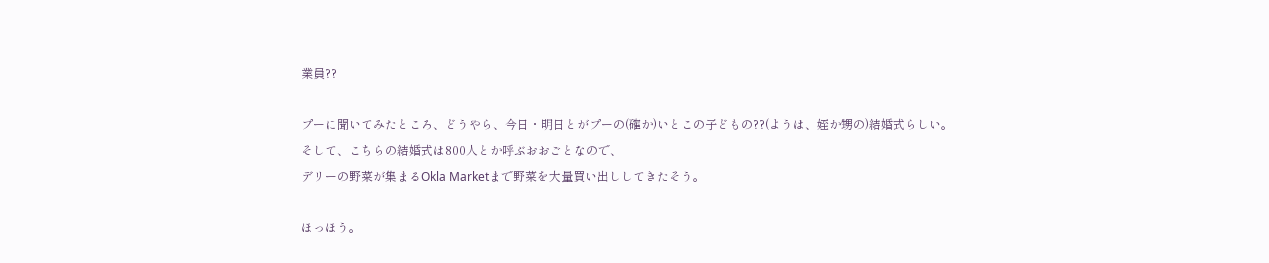業員??

プーに聞いてみたところ、どうやら、今日・明日とがプーの(確か)いとこの子どもの??(ようは、姪か甥の)結婚式らしい。
そして、こちらの結婚式は800人とか呼ぶおおごとなので、
デリーの野菜が集まるOkla Marketまで野菜を大量買い出ししてきたそう。

ほっほう。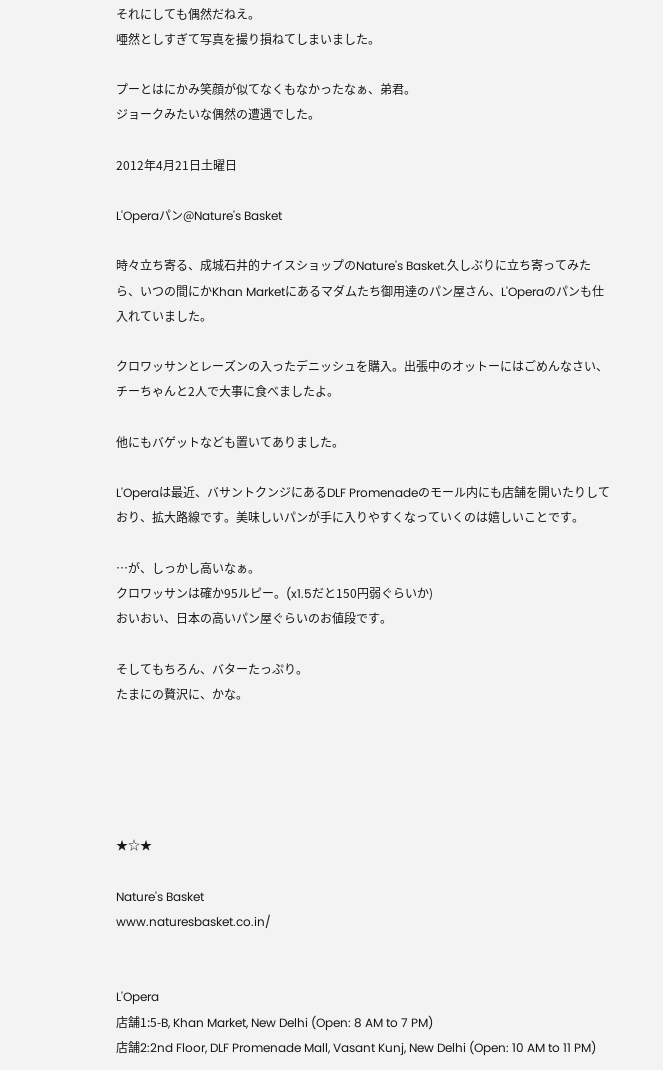それにしても偶然だねえ。
唖然としすぎて写真を撮り損ねてしまいました。

プーとはにかみ笑顔が似てなくもなかったなぁ、弟君。
ジョークみたいな偶然の遭遇でした。

2012年4月21日土曜日

L'Operaパン@Nature's Basket

時々立ち寄る、成城石井的ナイスショップのNature's Basket.久しぶりに立ち寄ってみたら、いつの間にかKhan Marketにあるマダムたち御用達のパン屋さん、L'Operaのパンも仕入れていました。

クロワッサンとレーズンの入ったデニッシュを購入。出張中のオットーにはごめんなさい、チーちゃんと2人で大事に食べましたよ。

他にもバゲットなども置いてありました。

L'Operaは最近、バサントクンジにあるDLF Promenadeのモール内にも店舗を開いたりしており、拡大路線です。美味しいパンが手に入りやすくなっていくのは嬉しいことです。

…が、しっかし高いなぁ。
クロワッサンは確か95ルピー。(x1.5だと150円弱ぐらいか)
おいおい、日本の高いパン屋ぐらいのお値段です。

そしてもちろん、バターたっぷり。
たまにの贅沢に、かな。





★☆★

Nature's Basket
www.naturesbasket.co.in/


L'Opera
店舗1:5-B, Khan Market, New Delhi (Open: 8 AM to 7 PM)
店舗2:2nd Floor, DLF Promenade Mall, Vasant Kunj, New Delhi (Open: 10 AM to 11 PM)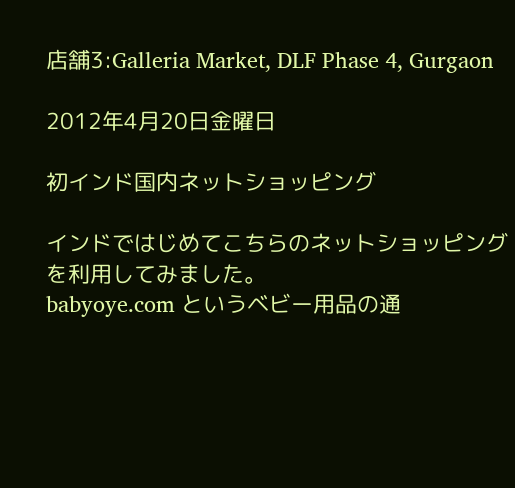店舗3:Galleria Market, DLF Phase 4, Gurgaon

2012年4月20日金曜日

初インド国内ネットショッピング

インドではじめてこちらのネットショッピングを利用してみました。
babyoye.com というベビー用品の通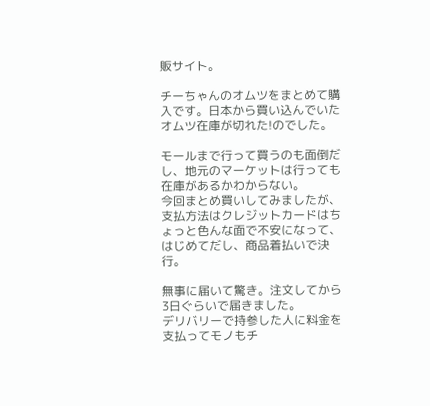販サイト。

チーちゃんのオムツをまとめて購入です。日本から買い込んでいたオムツ在庫が切れた!のでした。

モールまで行って買うのも面倒だし、地元のマーケットは行っても在庫があるかわからない。
今回まとめ買いしてみましたが、支払方法はクレジットカードはちょっと色んな面で不安になって、はじめてだし、商品着払いで決行。

無事に届いて驚き。注文してから3日ぐらいで届きました。
デリバリーで持参した人に料金を支払ってモノもチ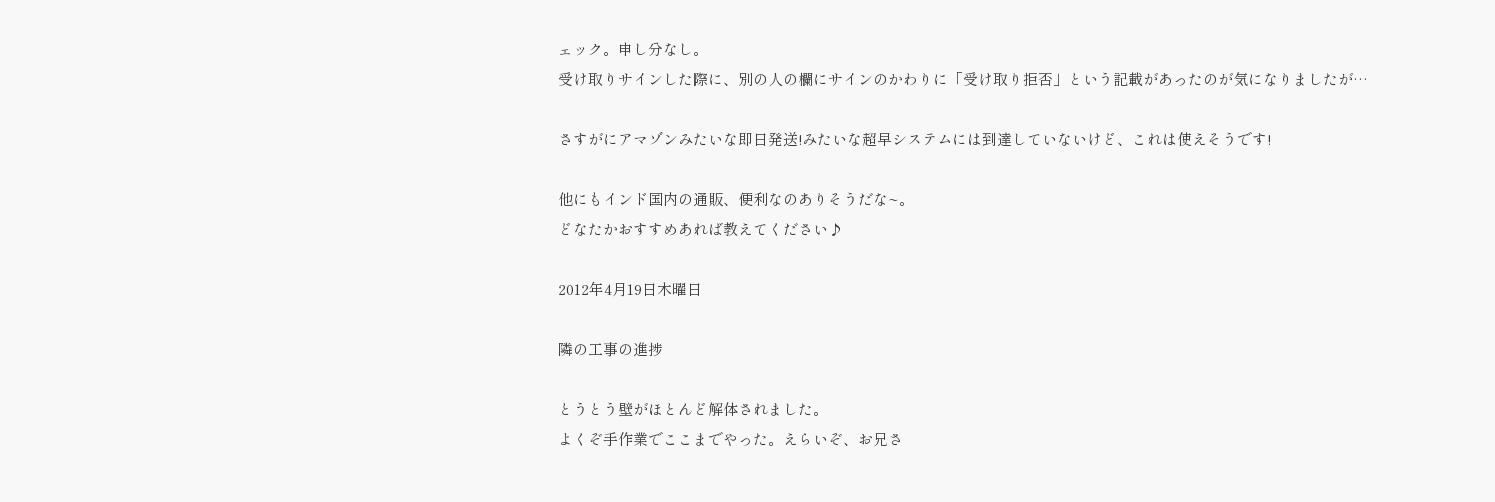ェック。申し分なし。
受け取りサインした際に、別の人の欄にサインのかわりに「受け取り拒否」という記載があったのが気になりましたが…

さすがにアマゾンみたいな即日発送!みたいな超早システムには到達していないけど、これは使えそうです!

他にもインド国内の通販、便利なのありそうだな~。
どなたかおすすめあれば教えてください♪

2012年4月19日木曜日

隣の工事の進捗

とうとう壁がほとんど解体されました。
よくぞ手作業でここまでやった。えらいぞ、お兄さ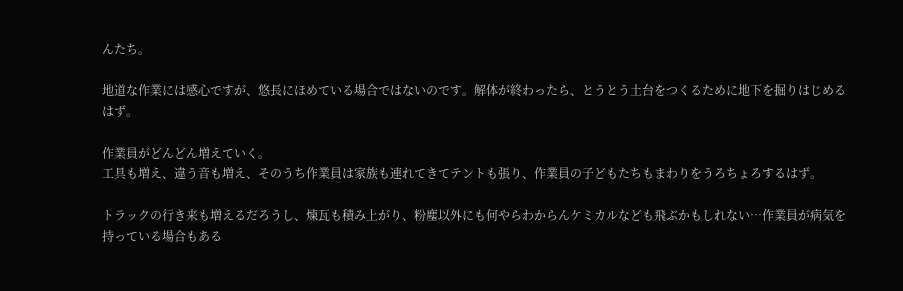んたち。

地道な作業には感心ですが、悠長にほめている場合ではないのです。解体が終わったら、とうとう土台をつくるために地下を掘りはじめるはず。

作業員がどんどん増えていく。
工具も増え、違う音も増え、そのうち作業員は家族も連れてきてテントも張り、作業員の子どもたちもまわりをうろちょろするはず。

トラックの行き来も増えるだろうし、煉瓦も積み上がり、粉塵以外にも何やらわからんケミカルなども飛ぶかもしれない…作業員が病気を持っている場合もある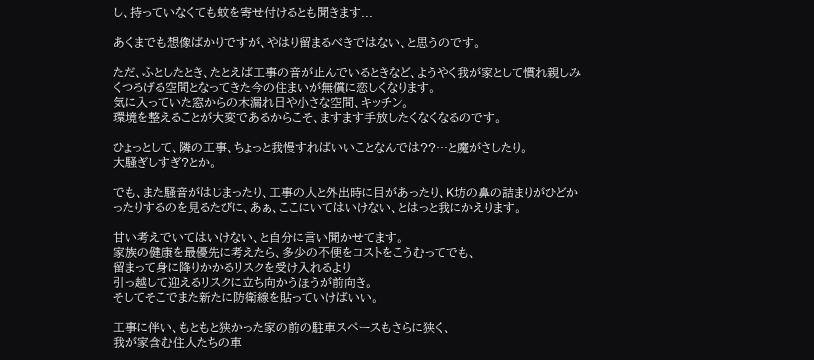し、持っていなくても蚊を寄せ付けるとも聞きます...

あくまでも想像ばかりですが、やはり留まるべきではない、と思うのです。

ただ、ふとしたとき、たとえば工事の音が止んでいるときなど、ようやく我が家として慣れ親しみくつろげる空間となってきた今の住まいが無償に恋しくなります。
気に入っていた窓からの木漏れ日や小さな空間、キッチン。
環境を整えることが大変であるからこそ、ますます手放したくなくなるのです。

ひょっとして、隣の工事、ちょっと我慢すればいいことなんでは??…と魔がさしたり。
大騒ぎしすぎ?とか。

でも、また騒音がはじまったり、工事の人と外出時に目があったり、K坊の鼻の詰まりがひどかったりするのを見るたびに、あぁ、ここにいてはいけない、とはっと我にかえります。

甘い考えでいてはいけない、と自分に言い聞かせてます。
家族の健康を最優先に考えたら、多少の不便をコストをこうむってでも、
留まって身に降りかかるリスクを受け入れるより
引っ越して迎えるリスクに立ち向かうほうが前向き。
そしてそこでまた新たに防衛線を貼っていけばいい。

工事に伴い、もともと狭かった家の前の駐車スペースもさらに狭く、
我が家含む住人たちの車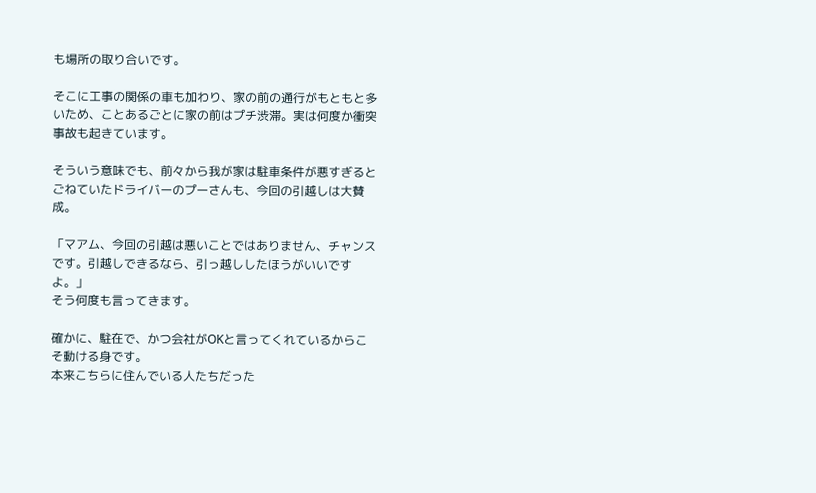も場所の取り合いです。

そこに工事の関係の車も加わり、家の前の通行がもともと多いため、ことあるごとに家の前はプチ渋滞。実は何度か衝突事故も起きています。

そういう意味でも、前々から我が家は駐車条件が悪すぎるとごねていたドライバーのプーさんも、今回の引越しは大賛成。

「マアム、今回の引越は悪いことではありません、チャンスです。引越しできるなら、引っ越ししたほうがいいですよ。」
そう何度も言ってきます。

確かに、駐在で、かつ会社がOKと言ってくれているからこそ動ける身です。
本来こちらに住んでいる人たちだった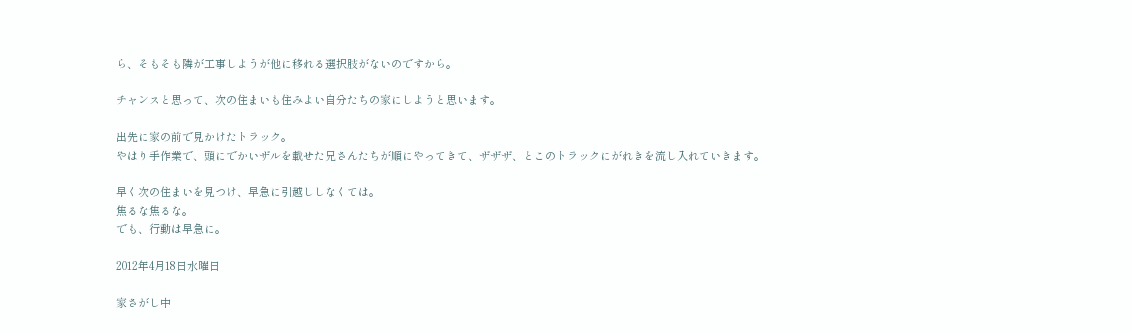ら、そもそも隣が工事しようが他に移れる選択肢がないのですから。

チャンスと思って、次の住まいも住みよい自分たちの家にしようと思います。

出先に家の前で見かけたトラック。
やはり手作業で、頭にでかいザルを載せた兄さんたちが順にやってきて、ザザザ、とこのトラックにがれきを流し入れていきます。

早く次の住まいを見つけ、早急に引越ししなくては。
焦るな焦るな。
でも、行動は早急に。

2012年4月18日水曜日

家さがし中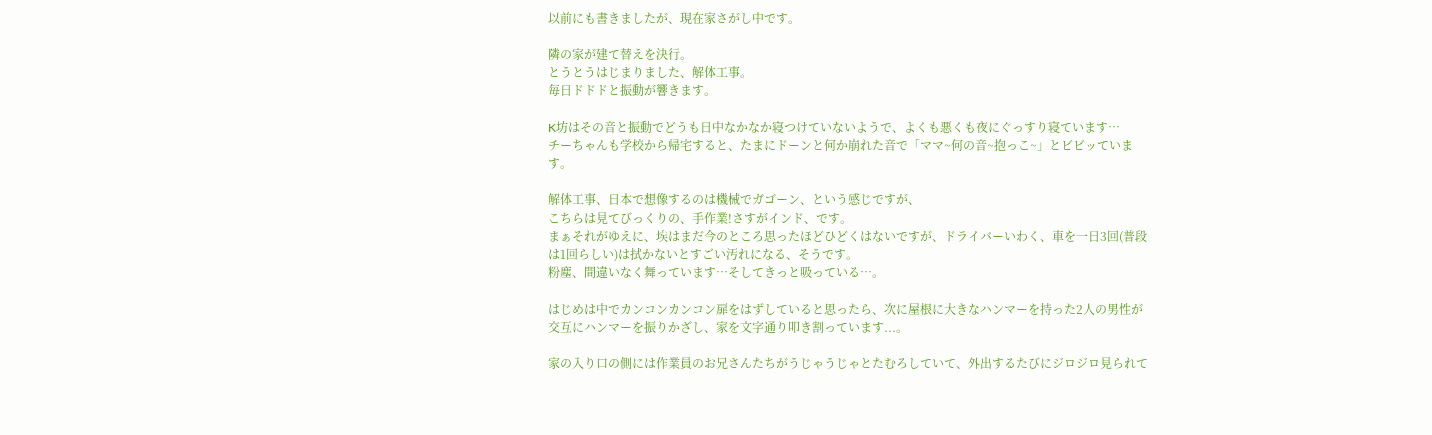以前にも書きましたが、現在家さがし中です。

隣の家が建て替えを決行。
とうとうはじまりました、解体工事。
毎日ドドドと振動が響きます。

K坊はその音と振動でどうも日中なかなか寝つけていないようで、よくも悪くも夜にぐっすり寝ています…
チーちゃんも学校から帰宅すると、たまにドーンと何か崩れた音で「ママ~何の音~抱っこ~」とビビッています。

解体工事、日本で想像するのは機械でガゴーン、という感じですが、
こちらは見てびっくりの、手作業!さすがインド、です。
まぁそれがゆえに、埃はまだ今のところ思ったほどひどくはないですが、ドライバーいわく、車を一日3回(普段は1回らしい)は拭かないとすごい汚れになる、そうです。
粉塵、間違いなく舞っています…そしてきっと吸っている…。

はじめは中でカンコンカンコン扉をはずしていると思ったら、次に屋根に大きなハンマーを持った2人の男性が交互にハンマーを振りかざし、家を文字通り叩き割っています...。

家の入り口の側には作業員のお兄さんたちがうじゃうじゃとたむろしていて、外出するたびにジロジロ見られて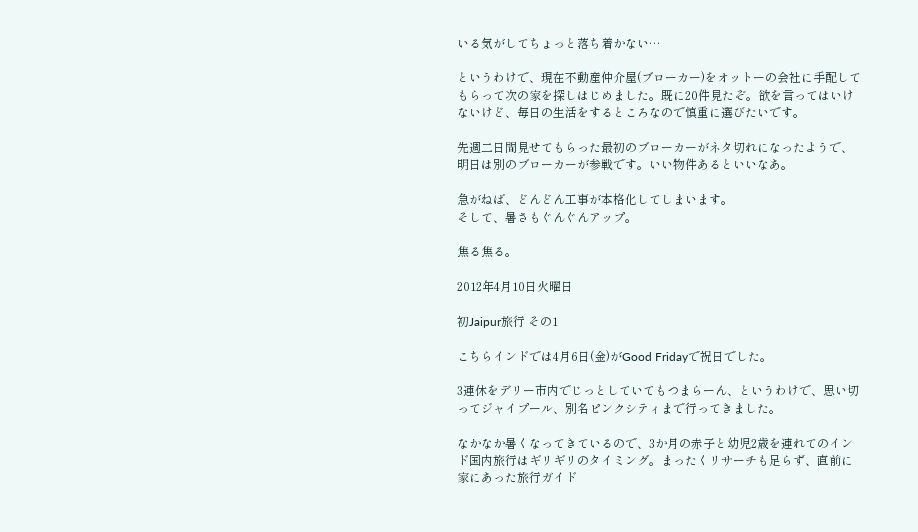いる気がしてちょっと落ち着かない…

というわけで、現在不動産仲介屋(ブローカー)をオットーの会社に手配してもらって次の家を探しはじめました。既に20件見たぞ。欲を言ってはいけないけど、毎日の生活をするところなので慎重に選びたいです。

先週二日間見せてもらった最初のブローカーがネタ切れになったようで、明日は別のブローカーが参戦です。いい物件あるといいなあ。

急がねば、どんどん工事が本格化してしまいます。
そして、暑さもぐんぐんアップ。

焦る焦る。

2012年4月10日火曜日

初Jaipur旅行 その1

こちらインドでは4月6日(金)がGood Fridayで祝日でした。

3連休をデリー市内でじっとしていてもつまらーん、というわけで、思い切ってジャイプール、別名ピンクシティまで行ってきました。

なかなか暑くなってきているので、3か月の赤子と幼児2歳を連れてのインド国内旅行はギリギリのタイミング。まったくリサーチも足らず、直前に家にあった旅行ガイド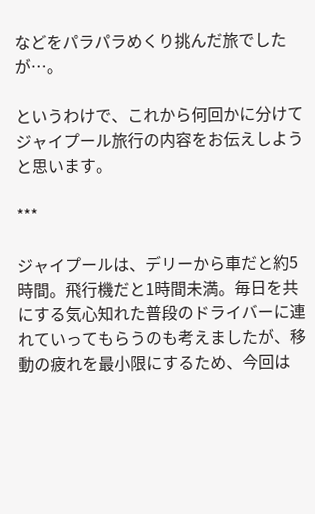などをパラパラめくり挑んだ旅でしたが…。

というわけで、これから何回かに分けてジャイプール旅行の内容をお伝えしようと思います。

***

ジャイプールは、デリーから車だと約5時間。飛行機だと1時間未満。毎日を共にする気心知れた普段のドライバーに連れていってもらうのも考えましたが、移動の疲れを最小限にするため、今回は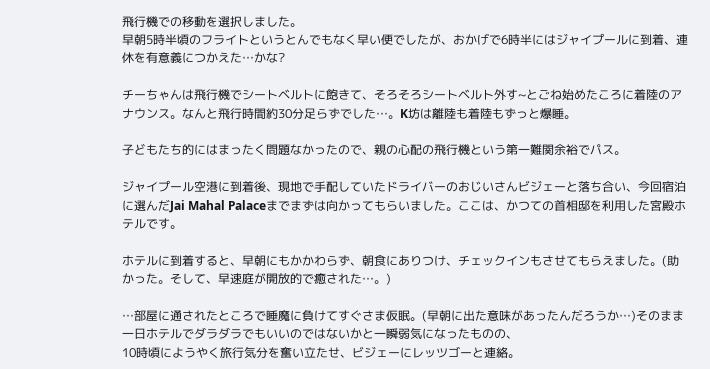飛行機での移動を選択しました。
早朝5時半頃のフライトというとんでもなく早い便でしたが、おかげで6時半にはジャイプールに到着、連休を有意義につかえた…かな?

チーちゃんは飛行機でシートベルトに飽きて、そろそろシートベルト外す~とごね始めたころに着陸のアナウンス。なんと飛行時間約30分足らずでした…。K坊は離陸も着陸もずっと爆睡。

子どもたち的にはまったく問題なかったので、親の心配の飛行機という第一難関余裕でパス。

ジャイプール空港に到着後、現地で手配していたドライバーのおじいさんビジェーと落ち合い、今回宿泊に選んだJai Mahal Palaceまでまずは向かってもらいました。ここは、かつての首相邸を利用した宮殿ホテルです。

ホテルに到着すると、早朝にもかかわらず、朝食にありつけ、チェックインもさせてもらえました。(助かった。そして、早速庭が開放的で癒された…。)

…部屋に通されたところで睡魔に負けてすぐさま仮眠。(早朝に出た意味があったんだろうか…)そのまま一日ホテルでダラダラでもいいのではないかと一瞬弱気になったものの、
10時頃にようやく旅行気分を奮い立たせ、ビジェーにレッツゴーと連絡。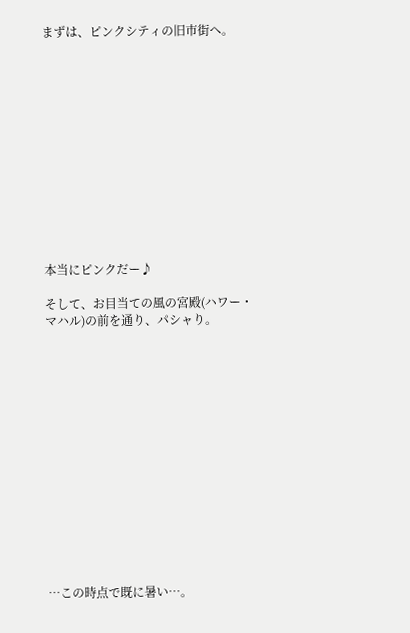まずは、ピンクシティの旧市街へ。













本当にピンクだー♪

そして、お目当ての風の宮殿(ハワー・マハル)の前を通り、パシャり。















…この時点で既に暑い…。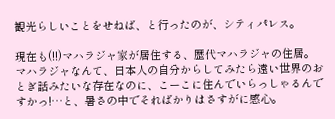観光らしいことをせねば、と行ったのが、シティパレス。

現在も(!!)マハラジャ家が居住する、歴代マハラジャの住居。
マハラジャなんて、日本人の自分からしてみたら遠い世界のおとぎ話みたいな存在なのに、こーこに住んでいらっしゃるんですかっ!…と、暑さの中でそればかりはさすがに感心。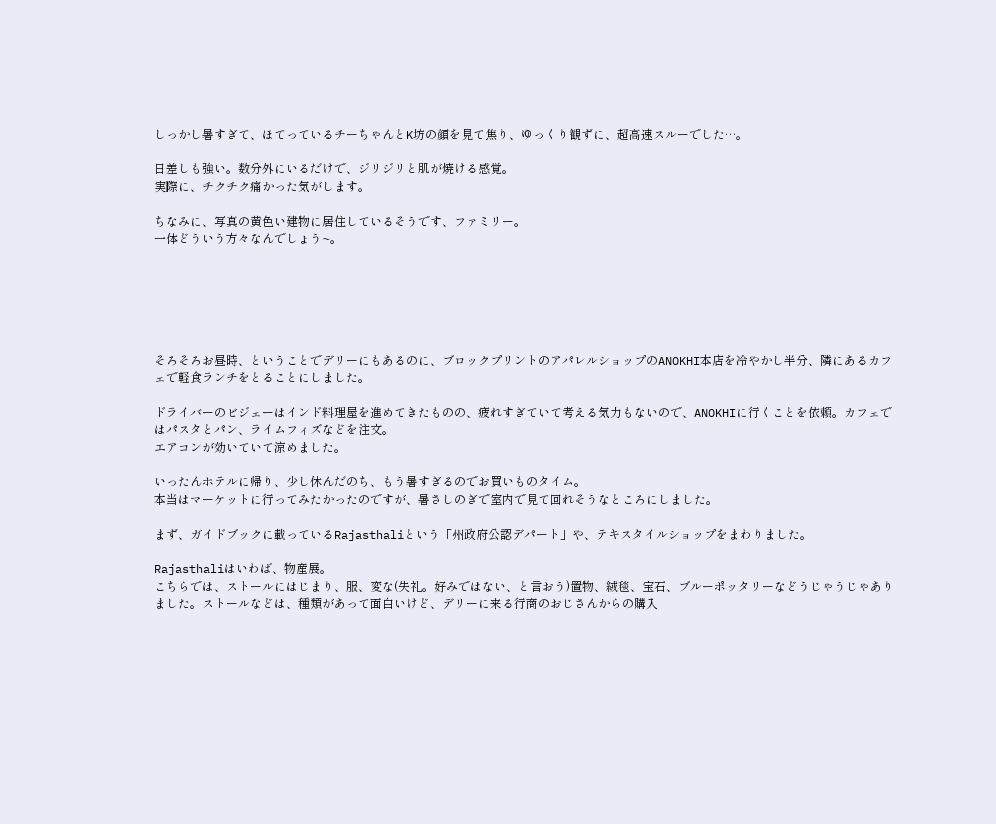しっかし暑すぎて、ほてっているチーちゃんとK坊の顔を見て焦り、ゆっくり観ずに、超高速スルーでした…。

日差しも強い。数分外にいるだけで、ジリジリと肌が焼ける感覚。
実際に、チクチク痛かった気がします。

ちなみに、写真の黄色い建物に居住しているそうです、ファミリー。
一体どういう方々なんでしょう~。






そろそろお昼時、ということでデリーにもあるのに、ブロックプリントのアパレルショップのANOKHI本店を冷やかし半分、隣にあるカフェで軽食ランチをとることにしました。

ドライバーのビジェーはインド料理屋を進めてきたものの、疲れすぎていて考える気力もないので、ANOKHIに行くことを依頼。カフェではパスタとパン、ライムフィズなどを注文。
エアコンが効いていて涼めました。

いったんホテルに帰り、少し休んだのち、もう暑すぎるのでお買いものタイム。
本当はマーケットに行ってみたかったのですが、暑さしのぎで室内で見て回れそうなところにしました。

まず、ガイドブックに載っているRajasthaliという「州政府公認デパート」や、テキスタイルショップをまわりました。

Rajasthaliはいわば、物産展。
こちらでは、ストールにはじまり、服、変な(失礼。好みではない、と言おう)置物、絨毯、宝石、ブルーポッタリーなどうじゃうじゃありました。ストールなどは、種類があって面白いけど、デリーに来る行商のおじさんからの購入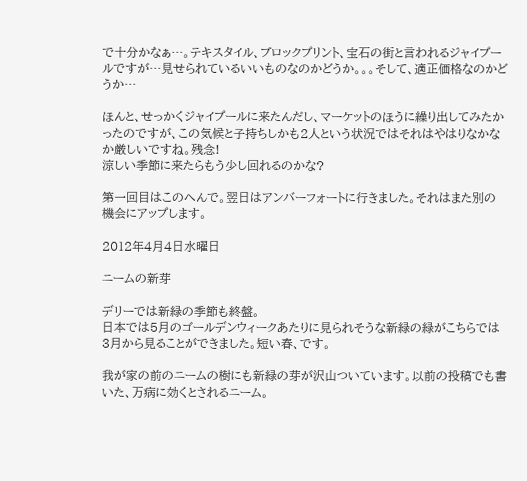で十分かなぁ…。テキスタイル、ブロックプリント、宝石の街と言われるジャイプールですが…見せられているいいものなのかどうか。。。そして、適正価格なのかどうか…

ほんと、せっかくジャイプールに来たんだし、マーケットのほうに繰り出してみたかったのですが、この気候と子持ちしかも2人という状況ではそれはやはりなかなか厳しいですね。残念!
涼しい季節に来たらもう少し回れるのかな?

第一回目はこのへんで。翌日はアンバーフォートに行きました。それはまた別の機会にアップします。

2012年4月4日水曜日

ニームの新芽

デリーでは新緑の季節も終盤。
日本では5月のゴールデンウィークあたりに見られそうな新緑の緑がこちらでは3月から見ることができました。短い春、です。

我が家の前のニームの樹にも新緑の芽が沢山ついています。以前の投稿でも書いた、万病に効くとされるニーム。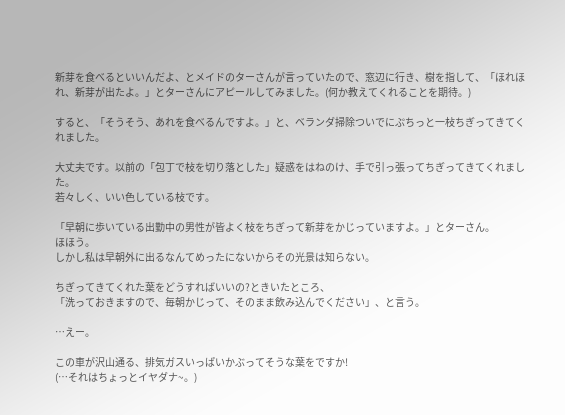新芽を食べるといいんだよ、とメイドのターさんが言っていたので、窓辺に行き、樹を指して、「ほれほれ、新芽が出たよ。」とターさんにアピールしてみました。(何か教えてくれることを期待。)

すると、「そうそう、あれを食べるんですよ。」と、ベランダ掃除ついでにぷちっと一枝ちぎってきてくれました。

大丈夫です。以前の「包丁で枝を切り落とした」疑惑をはねのけ、手で引っ張ってちぎってきてくれました。
若々しく、いい色している枝です。

「早朝に歩いている出勤中の男性が皆よく枝をちぎって新芽をかじっていますよ。」とターさん。
ほほう。
しかし私は早朝外に出るなんてめったにないからその光景は知らない。

ちぎってきてくれた葉をどうすればいいの?ときいたところ、
「洗っておきますので、毎朝かじって、そのまま飲み込んでください」、と言う。

…えー。

この車が沢山通る、排気ガスいっぱいかぶってそうな葉をですか!
(…それはちょっとイヤダナ~。)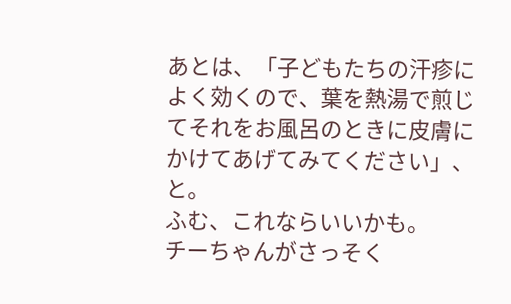あとは、「子どもたちの汗疹によく効くので、葉を熱湯で煎じてそれをお風呂のときに皮膚にかけてあげてみてください」、と。
ふむ、これならいいかも。
チーちゃんがさっそく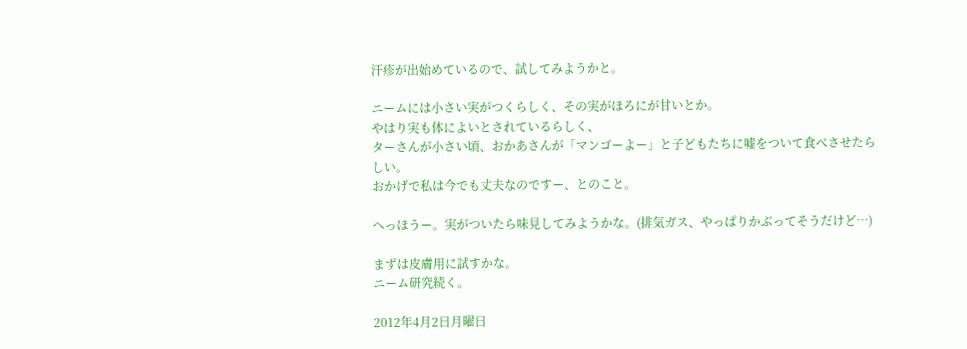汗疹が出始めているので、試してみようかと。

ニームには小さい実がつくらしく、その実がほろにが甘いとか。
やはり実も体によいとされているらしく、
ターさんが小さい頃、おかあさんが「マンゴーよー」と子どもたちに嘘をついて食べさせたらしい。
おかげで私は今でも丈夫なのですー、とのこと。

へっほうー。実がついたら味見してみようかな。(排気ガス、やっぱりかぶってそうだけど…)

まずは皮膚用に試すかな。
ニーム研究続く。

2012年4月2日月曜日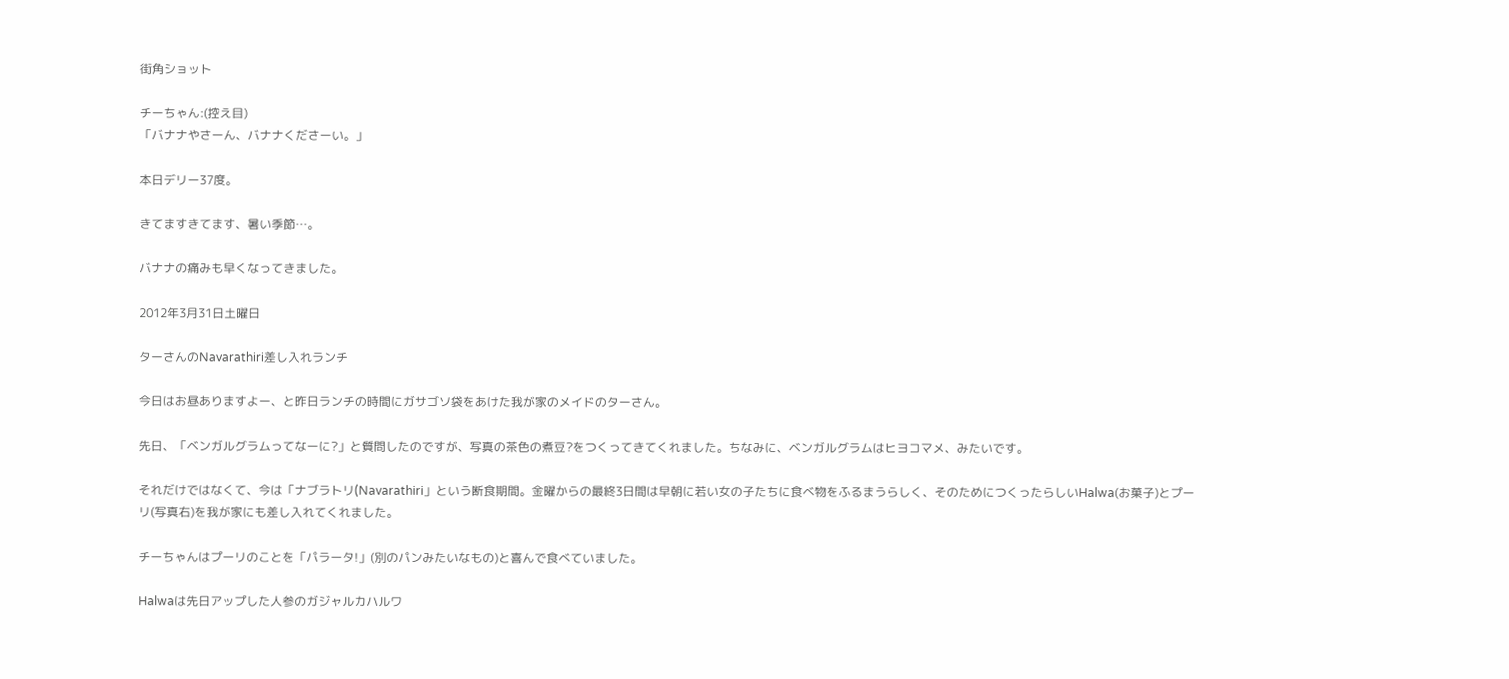街角ショット

チーちゃん:(控え目)
「バナナやさーん、バナナくださーい。」

本日デリー37度。

きてますきてます、暑い季節…。

バナナの痛みも早くなってきました。

2012年3月31日土曜日

ターさんのNavarathiri差し入れランチ

今日はお昼ありますよー、と昨日ランチの時間にガサゴソ袋をあけた我が家のメイドのターさん。

先日、「ベンガルグラムってなーに?」と質問したのですが、写真の茶色の煮豆?をつくってきてくれました。ちなみに、ベンガルグラムはヒヨコマメ、みたいです。

それだけではなくて、今は「ナブラトリ(Navarathiri」という断食期間。金曜からの最終3日間は早朝に若い女の子たちに食べ物をふるまうらしく、そのためにつくったらしいHalwa(お菓子)とプーリ(写真右)を我が家にも差し入れてくれました。

チーちゃんはプーリのことを「パラータ!」(別のパンみたいなもの)と喜んで食べていました。

Halwaは先日アップした人参のガジャルカハルワ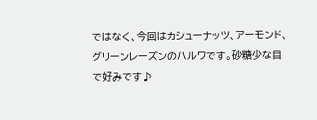ではなく、今回はカシューナッツ、アーモンド、グリーンレーズンのハルワです。砂糖少な目で好みです♪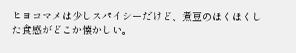ヒヨコマメは少しスパイシーだけど、煮豆のほくほくした食感がどこか懐かしい。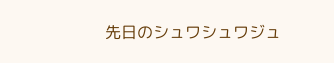先日のシュワシュワジュ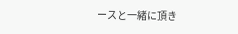ースと一緒に頂き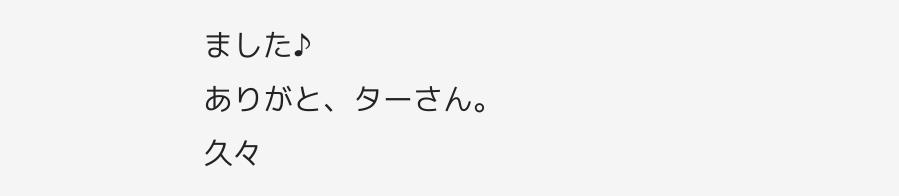ました♪
ありがと、ターさん。
久々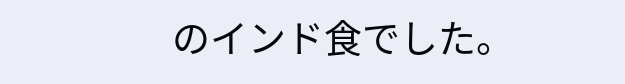のインド食でした。